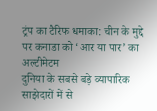ट्रंप का टैरिफ धमाका: चीन के मुद्दे पर कनाडा को ‘आर या पार’ का अल्टीमेटम
दुनिया के सबसे बड़े व्यापारिक साझेदारों में से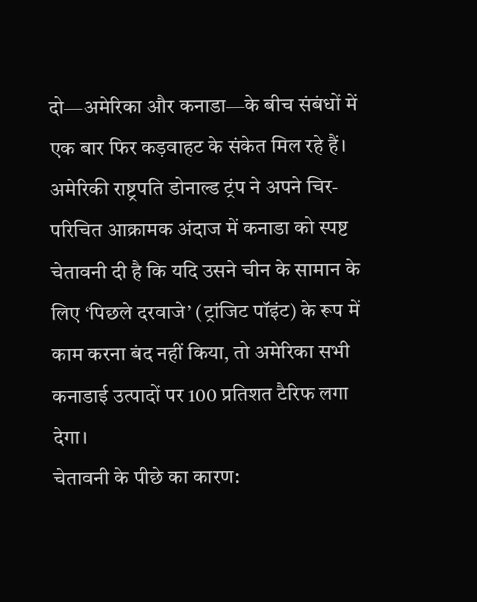दो—अमेरिका और कनाडा—के बीच संबंधों में एक बार फिर कड़वाहट के संकेत मिल रहे हैं। अमेरिकी राष्ट्रपति डोनाल्ड ट्रंप ने अपने चिर-परिचित आक्रामक अंदाज में कनाडा को स्पष्ट चेतावनी दी है कि यदि उसने चीन के सामान के लिए ‘पिछले दरवाजे’ (ट्रांजिट पॉइंट) के रूप में काम करना बंद नहीं किया, तो अमेरिका सभी कनाडाई उत्पादों पर 100 प्रतिशत टैरिफ लगा देगा।
चेतावनी के पीछे का कारण: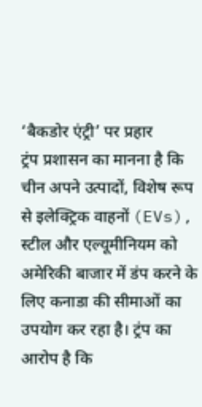‘बैकडोर एंट्री’ पर प्रहार
ट्रंप प्रशासन का मानना है कि चीन अपने उत्पादों, विशेष रूप से इलेक्ट्रिक वाहनों (EVs), स्टील और एल्यूमीनियम को अमेरिकी बाजार में डंप करने के लिए कनाडा की सीमाओं का उपयोग कर रहा है। ट्रंप का आरोप है कि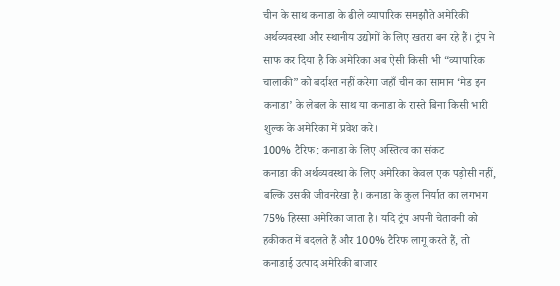चीन के साथ कनाडा के ढीले व्यापारिक समझौते अमेरिकी अर्थव्यवस्था और स्थानीय उद्योगों के लिए खतरा बन रहे हैं। ट्रंप ने साफ कर दिया है कि अमेरिका अब ऐसी किसी भी “व्यापारिक चालाकी” को बर्दाश्त नहीं करेगा जहाँ चीन का सामान ‘मेड इन कनाडा’ के लेबल के साथ या कनाडा के रास्ते बिना किसी भारी शुल्क के अमेरिका में प्रवेश करे।
100% टैरिफ: कनाडा के लिए अस्तित्व का संकट
कनाडा की अर्थव्यवस्था के लिए अमेरिका केवल एक पड़ोसी नहीं, बल्कि उसकी जीवनरेखा है। कनाडा के कुल निर्यात का लगभग 75% हिस्सा अमेरिका जाता है। यदि ट्रंप अपनी चेतावनी को हकीकत में बदलते हैं और 100% टैरिफ लागू करते हैं, तो कनाडाई उत्पाद अमेरिकी बाजार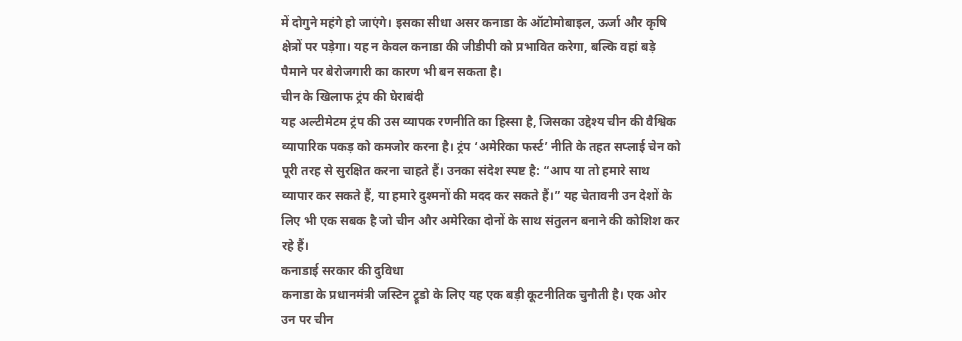में दोगुने महंगे हो जाएंगे। इसका सीधा असर कनाडा के ऑटोमोबाइल, ऊर्जा और कृषि क्षेत्रों पर पड़ेगा। यह न केवल कनाडा की जीडीपी को प्रभावित करेगा, बल्कि वहां बड़े पैमाने पर बेरोजगारी का कारण भी बन सकता है।
चीन के खिलाफ ट्रंप की घेराबंदी
यह अल्टीमेटम ट्रंप की उस व्यापक रणनीति का हिस्सा है, जिसका उद्देश्य चीन की वैश्विक व्यापारिक पकड़ को कमजोर करना है। ट्रंप ‘अमेरिका फर्स्ट’ नीति के तहत सप्लाई चेन को पूरी तरह से सुरक्षित करना चाहते हैं। उनका संदेश स्पष्ट है: “आप या तो हमारे साथ व्यापार कर सकते हैं, या हमारे दुश्मनों की मदद कर सकते हैं।” यह चेतावनी उन देशों के लिए भी एक सबक है जो चीन और अमेरिका दोनों के साथ संतुलन बनाने की कोशिश कर रहे हैं।
कनाडाई सरकार की दुविधा
कनाडा के प्रधानमंत्री जस्टिन ट्रूडो के लिए यह एक बड़ी कूटनीतिक चुनौती है। एक ओर उन पर चीन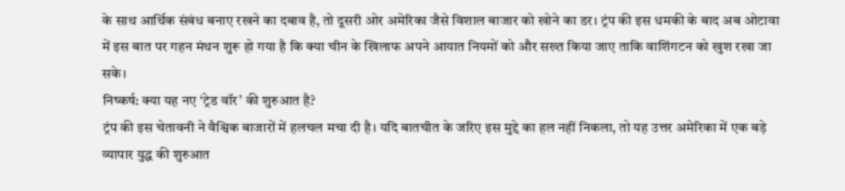के साथ आर्थिक संबंध बनाए रखने का दबाव है, तो दूसरी ओर अमेरिका जैसे विशाल बाजार को खोने का डर। ट्रंप की इस धमकी के बाद अब ओटावा में इस बात पर गहन मंथन शुरू हो गया है कि क्या चीन के खिलाफ अपने आयात नियमों को और सख्त किया जाए ताकि वाशिंगटन को खुश रखा जा सके।
निष्कर्ष: क्या यह नए ‘ट्रेड वॉर’ की शुरुआत है?
ट्रंप की इस चेतावनी ने वैश्विक बाजारों में हलचल मचा दी है। यदि बातचीत के जरिए इस मुद्दे का हल नहीं निकला, तो यह उत्तर अमेरिका में एक बड़े व्यापार युद्ध की शुरुआत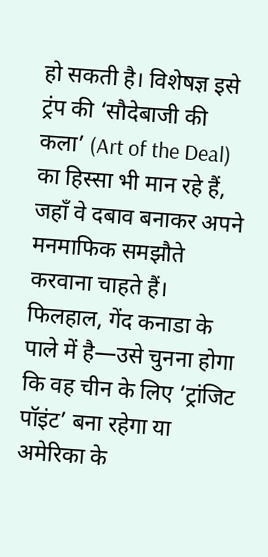हो सकती है। विशेषज्ञ इसे ट्रंप की ‘सौदेबाजी की कला’ (Art of the Deal) का हिस्सा भी मान रहे हैं, जहाँ वे दबाव बनाकर अपने मनमाफिक समझौते करवाना चाहते हैं। फिलहाल, गेंद कनाडा के पाले में है—उसे चुनना होगा कि वह चीन के लिए ‘ट्रांजिट पॉइंट’ बना रहेगा या अमेरिका के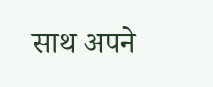साथ अपने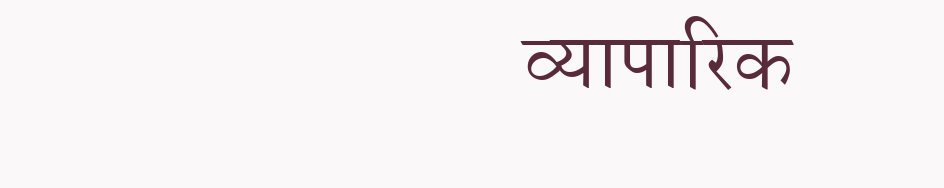व्यापारिक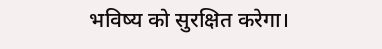भविष्य को सुरक्षित करेगा।